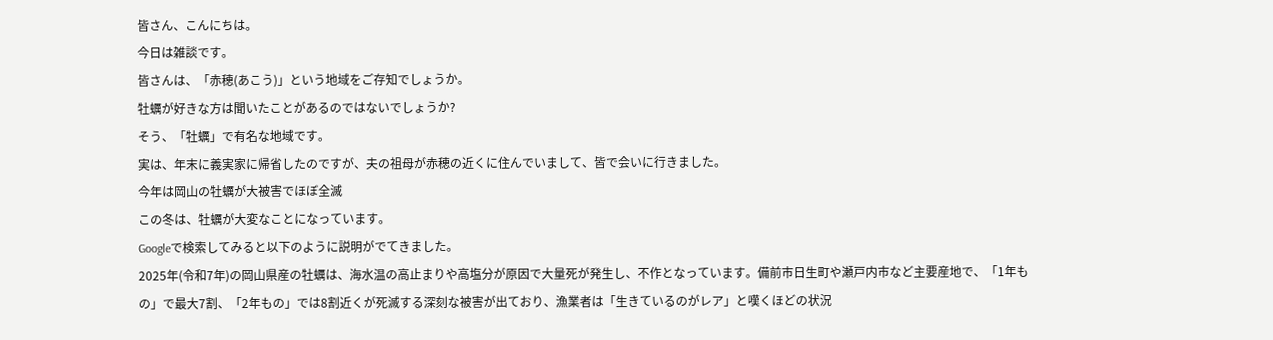皆さん、こんにちは。
今日は雑談です。
皆さんは、「赤穂(あこう)」という地域をご存知でしょうか。
牡蠣が好きな方は聞いたことがあるのではないでしょうか?
そう、「牡蠣」で有名な地域です。
実は、年末に義実家に帰省したのですが、夫の祖母が赤穂の近くに住んでいまして、皆で会いに行きました。
今年は岡山の牡蠣が大被害でほぼ全滅
この冬は、牡蠣が大変なことになっています。
Googleで検索してみると以下のように説明がでてきました。
2025年(令和7年)の岡山県産の牡蠣は、海水温の高止まりや高塩分が原因で大量死が発生し、不作となっています。備前市日生町や瀬戸内市など主要産地で、「1年もの」で最大7割、「2年もの」では8割近くが死滅する深刻な被害が出ており、漁業者は「生きているのがレア」と嘆くほどの状況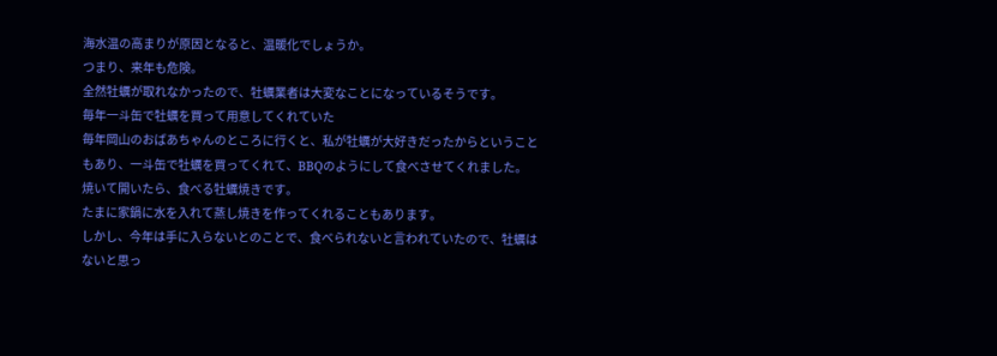海水温の高まりが原因となると、温暖化でしょうか。
つまり、来年も危険。
全然牡蠣が取れなかったので、牡蠣業者は大変なことになっているそうです。
毎年一斗缶で牡蠣を買って用意してくれていた
毎年岡山のおばあちゃんのところに行くと、私が牡蠣が大好きだったからということもあり、一斗缶で牡蠣を買ってくれて、BBQのようにして食べさせてくれました。
焼いて開いたら、食べる牡蠣焼きです。
たまに家鍋に水を入れて蒸し焼きを作ってくれることもあります。
しかし、今年は手に入らないとのことで、食べられないと言われていたので、牡蠣はないと思っ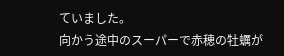ていました。
向かう途中のスーパーで赤穂の牡蠣が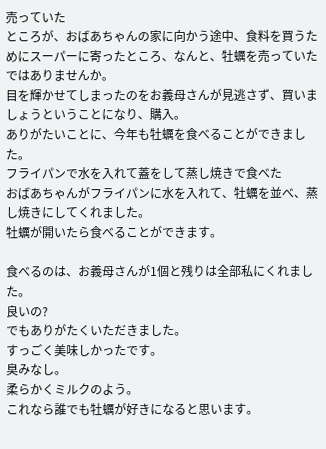売っていた
ところが、おばあちゃんの家に向かう途中、食料を買うためにスーパーに寄ったところ、なんと、牡蠣を売っていたではありませんか。
目を輝かせてしまったのをお義母さんが見逃さず、買いましょうということになり、購入。
ありがたいことに、今年も牡蠣を食べることができました。
フライパンで水を入れて蓋をして蒸し焼きで食べた
おばあちゃんがフライパンに水を入れて、牡蠣を並べ、蒸し焼きにしてくれました。
牡蠣が開いたら食べることができます。

食べるのは、お義母さんが1個と残りは全部私にくれました。
良いの?
でもありがたくいただきました。
すっごく美味しかったです。
臭みなし。
柔らかくミルクのよう。
これなら誰でも牡蠣が好きになると思います。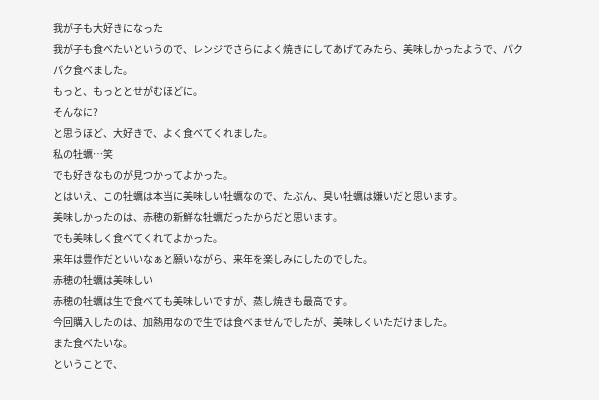我が子も大好きになった
我が子も食べたいというので、レンジでさらによく焼きにしてあげてみたら、美味しかったようで、パクパク食べました。
もっと、もっととせがむほどに。
そんなに?
と思うほど、大好きで、よく食べてくれました。
私の牡蠣…笑
でも好きなものが見つかってよかった。
とはいえ、この牡蠣は本当に美味しい牡蠣なので、たぶん、臭い牡蠣は嫌いだと思います。
美味しかったのは、赤穂の新鮮な牡蠣だったからだと思います。
でも美味しく食べてくれてよかった。
来年は豊作だといいなぁと願いながら、来年を楽しみにしたのでした。
赤穂の牡蠣は美味しい
赤穂の牡蠣は生で食べても美味しいですが、蒸し焼きも最高です。
今回購入したのは、加熱用なので生では食べませんでしたが、美味しくいただけました。
また食べたいな。
ということで、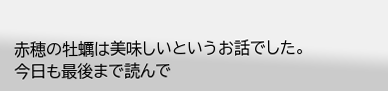赤穂の牡蠣は美味しいというお話でした。
今日も最後まで読んで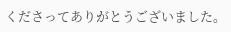くださってありがとうございました。